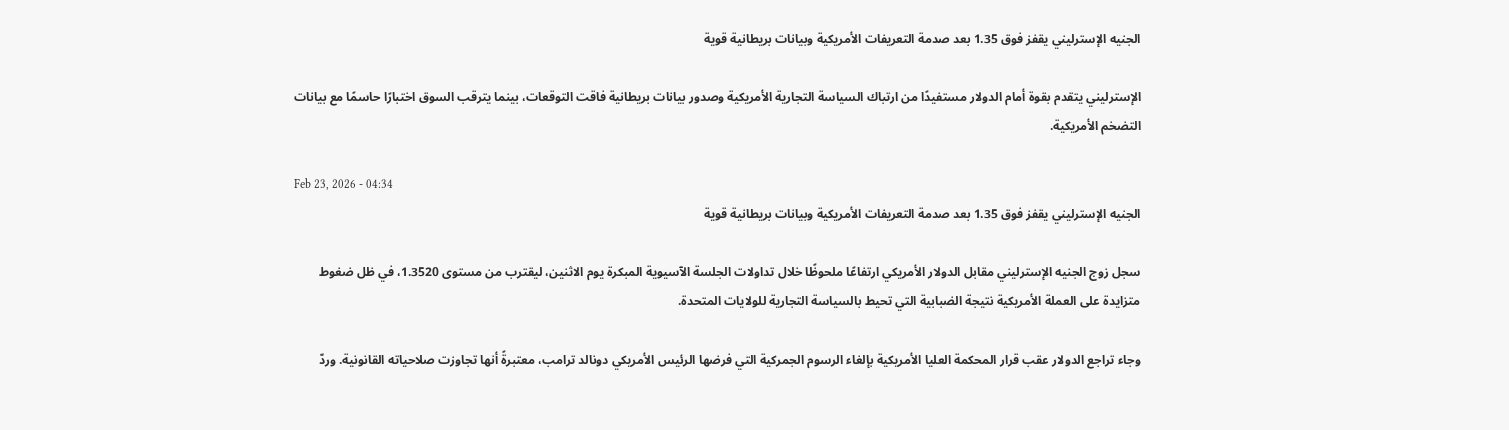الجنيه الإسترليني يقفز فوق 1.35 بعد صدمة التعريفات الأمريكية وبيانات بريطانية قوية

الإسترليني يتقدم بقوة أمام الدولار مستفيدًا من ارتباك السياسة التجارية الأمريكية وصدور بيانات بريطانية فاقت التوقعات، بينما يترقب السوق اختبارًا حاسمًا مع بيانات التضخم الأمريكية.

Feb 23, 2026 - 04:34
الجنيه الإسترليني يقفز فوق 1.35 بعد صدمة التعريفات الأمريكية وبيانات بريطانية قوية

سجل زوج الجنيه الإسترليني مقابل الدولار الأمريكي ارتفاعًا ملحوظًا خلال تداولات الجلسة الآسيوية المبكرة يوم الاثنين، ليقترب من مستوى 1.3520، في ظل ضغوط متزايدة على العملة الأمريكية نتيجة الضبابية التي تحيط بالسياسة التجارية للولايات المتحدة.

وجاء تراجع الدولار عقب قرار المحكمة العليا الأمريكية بإلغاء الرسوم الجمركية التي فرضها الرئيس الأمريكي دونالد ترامب، معتبرةً أنها تجاوزت صلاحياته القانونية. وردّ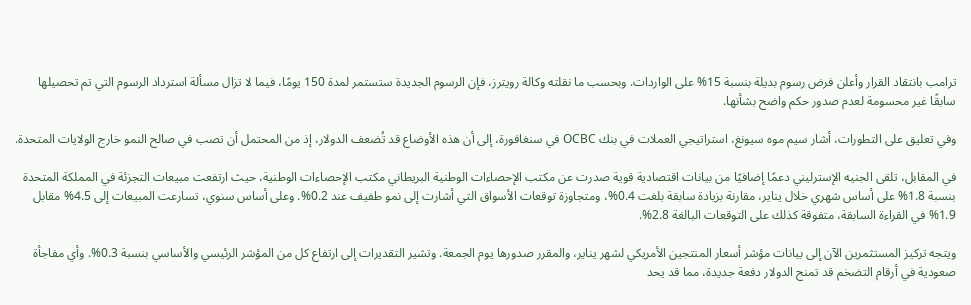ترامب بانتقاد القرار وأعلن فرض رسوم بديلة بنسبة 15% على الواردات. وبحسب ما نقلته وكالة رويترز، فإن الرسوم الجديدة ستستمر لمدة 150 يومًا، فيما لا تزال مسألة استرداد الرسوم التي تم تحصيلها سابقًا غير محسومة لعدم صدور حكم واضح بشأنها.

وفي تعليق على التطورات، أشار سيم موه سيونغ، استراتيجي العملات في بنك OCBC في سنغافورة، إلى أن هذه الأوضاع قد تُضعف الدولار، إذ من المحتمل أن تصب في صالح النمو خارج الولايات المتحدة.

في المقابل، تلقى الجنيه الإسترليني دعمًا إضافيًا من بيانات اقتصادية قوية صدرت عن مكتب الإحصاءات الوطنية البريطاني مكتب الإحصاءات الوطنية، حيث ارتفعت مبيعات التجزئة في المملكة المتحدة بنسبة 1.8% على أساس شهري خلال يناير، مقارنة بزيادة سابقة بلغت 0.4%، ومتجاوزة توقعات الأسواق التي أشارت إلى نمو طفيف عند 0.2%. وعلى أساس سنوي، تسارعت المبيعات إلى 4.5% مقابل 1.9% في القراءة السابقة، متفوقة كذلك على التوقعات البالغة 2.8%.

ويتجه تركيز المستثمرين الآن إلى بيانات مؤشر أسعار المنتجين الأمريكي لشهر يناير، والمقرر صدورها يوم الجمعة. وتشير التقديرات إلى ارتفاع كل من المؤشر الرئيسي والأساسي بنسبة 0.3%. وأي مفاجأة صعودية في أرقام التضخم قد تمنح الدولار دفعة جديدة، مما قد يحد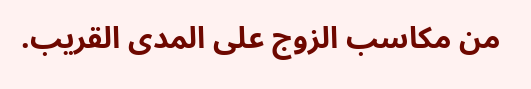من مكاسب الزوج على المدى القريب.